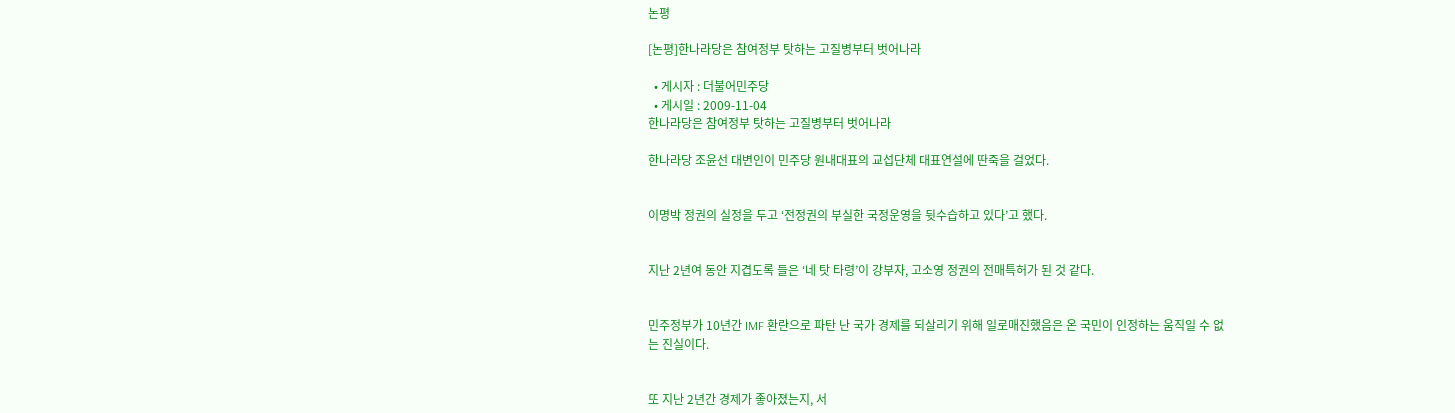논평

[논평]한나라당은 참여정부 탓하는 고질병부터 벗어나라

  • 게시자 : 더불어민주당
  • 게시일 : 2009-11-04
한나라당은 참여정부 탓하는 고질병부터 벗어나라

한나라당 조윤선 대변인이 민주당 원내대표의 교섭단체 대표연설에 딴죽을 걸었다.


이명박 정권의 실정을 두고 ‘전정권의 부실한 국정운영을 뒷수습하고 있다’고 했다.


지난 2년여 동안 지겹도록 들은 ‘네 탓 타령’이 강부자, 고소영 정권의 전매특허가 된 것 같다.


민주정부가 10년간 IMF 환란으로 파탄 난 국가 경제를 되살리기 위해 일로매진했음은 온 국민이 인정하는 움직일 수 없는 진실이다.


또 지난 2년간 경제가 좋아졌는지, 서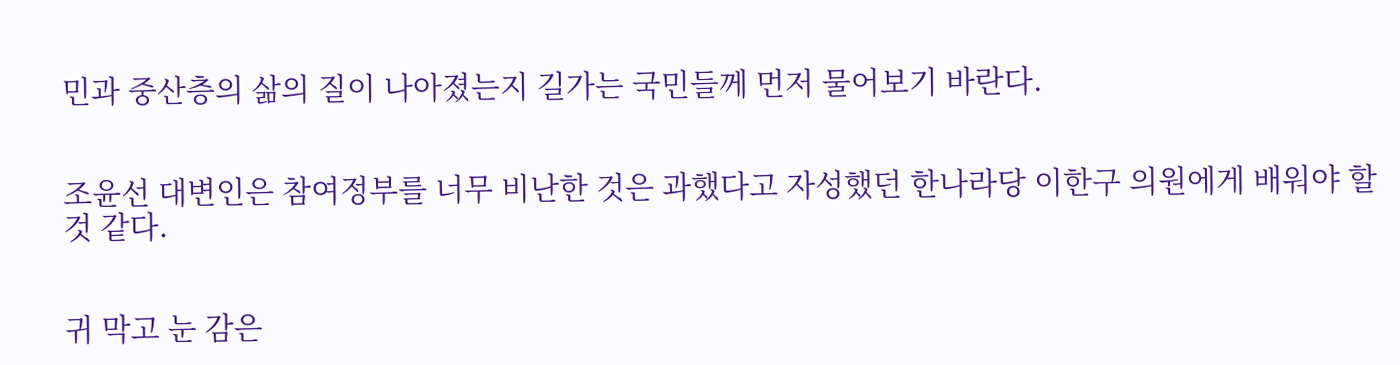민과 중산층의 삶의 질이 나아졌는지 길가는 국민들께 먼저 물어보기 바란다.


조윤선 대변인은 참여정부를 너무 비난한 것은 과했다고 자성했던 한나라당 이한구 의원에게 배워야 할 것 같다.


귀 막고 눈 감은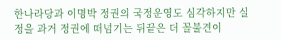한나라당과 이명박 정권의 국정운영도 심각하지만 실정을 과거 정권에 떠넘기는 뒤끝은 더 꼴불견이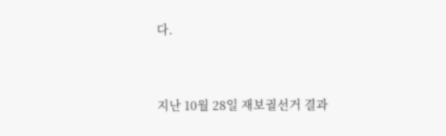다.


지난 10월 28일 재보궐선거 결과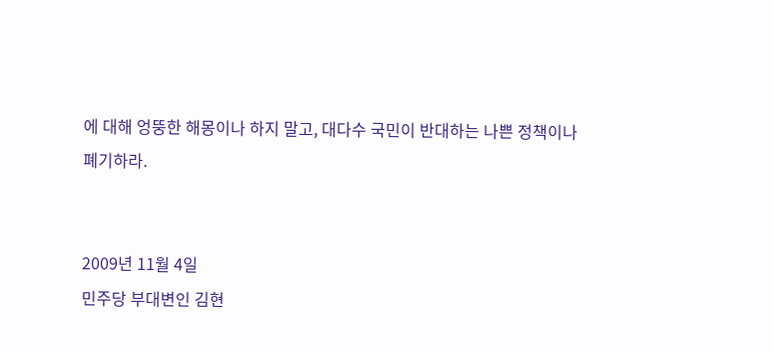에 대해 엉뚱한 해몽이나 하지 말고, 대다수 국민이 반대하는 나쁜 정책이나 폐기하라.


2009년 11월 4일
민주당 부대변인 김현